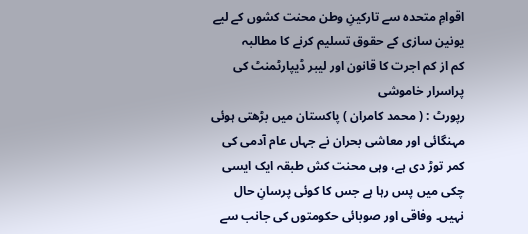اقوامِ متحدہ سے تارکینِ وطن محنت کشوں کے لیے یونین سازی کے حقوق تسلیم کرنے کا مطالبہ
کم از کم اجرت کا قانون اور لیبر ڈیپارٹمنٹ کی پراسرار خاموشی
رپورٹ : ( محمد کامران ) پاکستان میں بڑھتی ہوئی مہنگائی اور معاشی بحران نے جہاں عام آدمی کی کمر توڑ دی ہے، وہی محنت کش طبقہ ایک ایسی چکی میں پس رہا ہے جس کا کوئی پرسانِ حال نہیں۔ وفاقی اور صوبائی حکومتوں کی جانب سے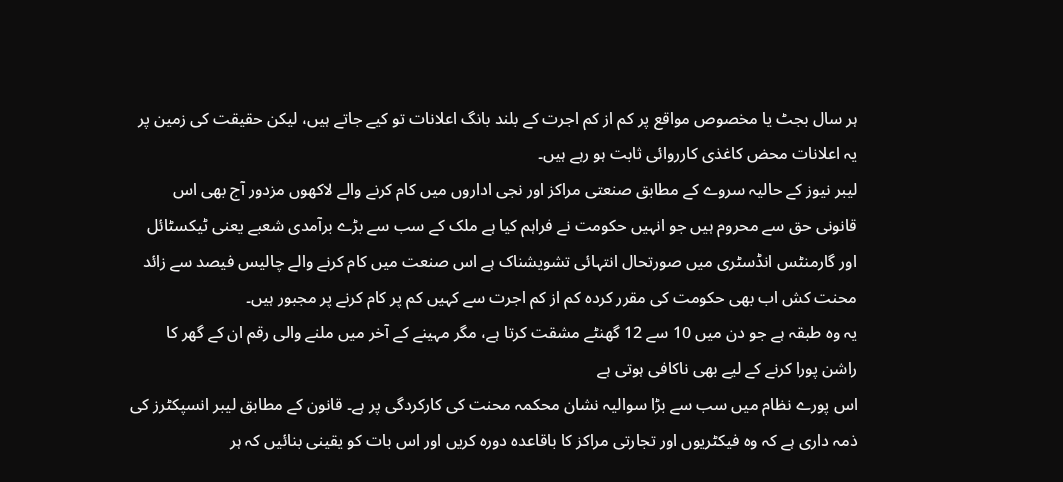ہر سال بجٹ یا مخصوص مواقع پر کم از کم اجرت کے بلند بانگ اعلانات تو کیے جاتے ہیں، لیکن حقیقت کی زمین پر یہ اعلانات محض کاغذی کارروائی ثابت ہو رہے ہیں۔
لیبر نیوز کے حالیہ سروے کے مطابق صنعتی مراکز اور نجی اداروں میں کام کرنے والے لاکھوں مزدور آج بھی اس قانونی حق سے محروم ہیں جو انہیں حکومت نے فراہم کیا ہے ملک کے سب سے بڑے برآمدی شعبے یعنی ٹیکسٹائل اور گارمنٹس انڈسٹری میں صورتحال انتہائی تشویشناک ہے اس صنعت میں کام کرنے والے چالیس فیصد سے زائد محنت کش اب بھی حکومت کی مقرر کردہ کم از کم اجرت سے کہیں کم پر کام کرنے پر مجبور ہیں۔
یہ وہ طبقہ ہے جو دن میں 10 سے 12 گھنٹے مشقت کرتا ہے، مگر مہینے کے آخر میں ملنے والی رقم ان کے گھر کا راشن پورا کرنے کے لیے بھی ناکافی ہوتی ہے
اس پورے نظام میں سب سے بڑا سوالیہ نشان محکمہ محنت کی کارکردگی پر ہے۔ قانون کے مطابق لیبر انسپکٹرز کی ذمہ داری ہے کہ وہ فیکٹریوں اور تجارتی مراکز کا باقاعدہ دورہ کریں اور اس بات کو یقینی بنائیں کہ ہر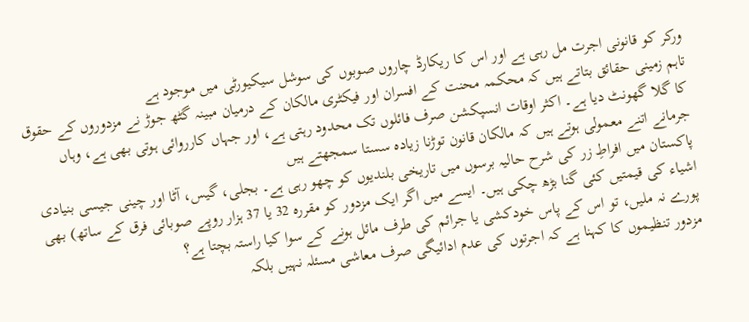ورکر کو قانونی اجرت مل رہی ہے اور اس کا ریکارڈ چاروں صوبوں کی سوشل سیکیورٹی میں موجود ہے
تاہم زمینی حقائق بتاتے ہیں کہ محکمہ محنت کے افسران اور فیکٹری مالکان کے درمیان مبینہ گٹھ جوڑ نے مزدوروں کے حقوق کا گلا گھونٹ دیا ہے۔ اکثر اوقات انسپکشن صرف فائلوں تک محدود رہتی ہے، اور جہاں کارروائی ہوتی بھی ہے، وہاں جرمانے اتنے معمولی ہوتے ہیں کہ مالکان قانون توڑنا زیادہ سستا سمجھتے ہیں
پاکستان میں افراطِ زر کی شرح حالیہ برسوں میں تاریخی بلندیوں کو چھو رہی ہے۔ بجلی، گیس، آٹا اور چینی جیسی بنیادی اشیاء کی قیمتیں کئی گنا بڑھ چکی ہیں۔ ایسے میں اگر ایک مزدور کو مقررہ 32 یا 37 ہزار روپے صوبائی فرق کے ساتھ) بھی پورے نہ ملیں، تو اس کے پاس خودکشی یا جرائم کی طرف مائل ہونے کے سوا کیا راستہ بچتا ہے؟
مزدور تنظیموں کا کہنا ہے کہ اجرتوں کی عدم ادائیگی صرف معاشی مسئلہ نہیں بلکہ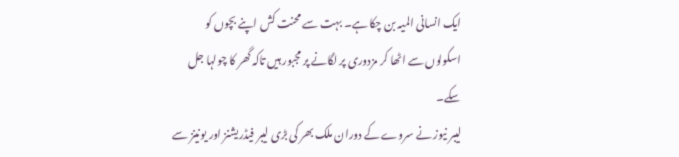ایک انسانی المیہ بن چکا ہے۔ بہت سے محنت کش اپنے بچوں کو اسکولوں سے اٹھا کر مزدوری پر لگانے پر مجبور ہیں تاکہ گھر کا چولہا جل سکے۔
لیبر نیوز نے سروے کے دوران ملک بھر کی بڑی لیبر فیڈریشنز اور یونینز سے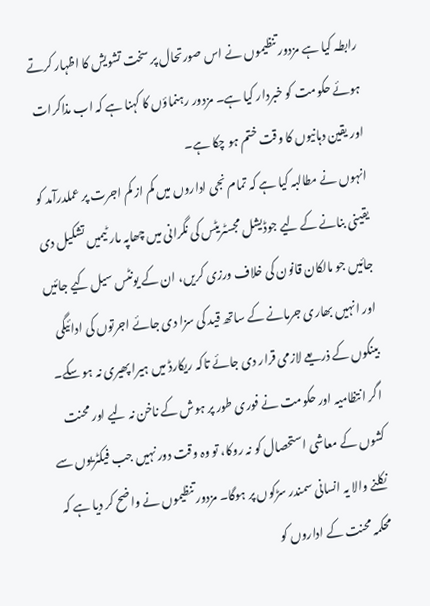رابطہ کیا ہے مزدور تنظیموں نے اس صورتحال پر سخت تشویش کا اظہار کرتے ہوئے حکومت کو خبردار کیا ہے۔ مزدور رہنماؤں کا کہنا ہے کہ اب مذاکرات اور یقین دہانیوں کا وقت ختم ہو چکا ہے۔
انہوں نے مطالبہ کیا ہے کہ تمام نجی اداروں میں کم از کم اجرت پر عملدرآمد کو یقینی بنانے کے لیے جوڈیشل مجسٹریٹس کی نگرانی میں چھاپہ مار ٹیمیں تشکیل دی جائیں جو مالکان قانون کی خلاف ورزی کریں، ان کے یونٹس سیل کیے جائیں اور انہیں بھاری جرمانے کے ساتھ قید کی سزا دی جائے اجرتوں کی ادائیگی بینکوں کے ذریعے لازمی قرار دی جائے تاکہ ریکارڈ میں ہیرا پھیری نہ ہو سکے۔
اگر انتظامیہ اور حکومت نے فوری طور پر ہوش کے ناخن نہ لیے اور محنت کشوں کے معاشی استحصال کو نہ روکا، تو وہ وقت دور نہیں جب فیکٹریوں سے نکلنے والا یہ انسانی سمندر سڑکوں پر ہوگا۔ مزدور تنظیموں نے واضح کر دیا ہے کہ محکمہ محنت کے اداروں کو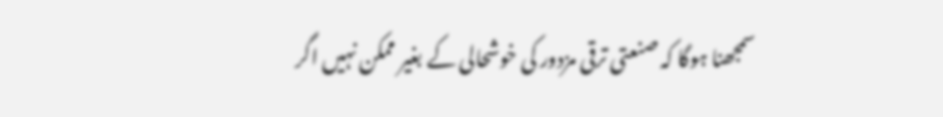سمجھنا ہوگا کہ صنعتی ترقی مزدور کی خوشحالی کے بغیر ممکن نہیں اگر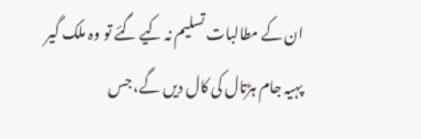ان کے مطالبات تسلیم نہ کیے گئے تو وہ ملک گیر پہیہ جام ہڑتال کی کال دیں گے، جس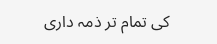کی تمام تر ذمہ داری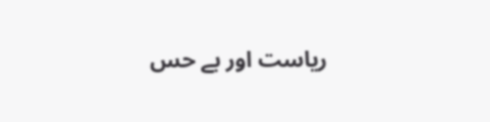ریاست اور بے حس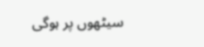سیٹھوں پر ہوگی